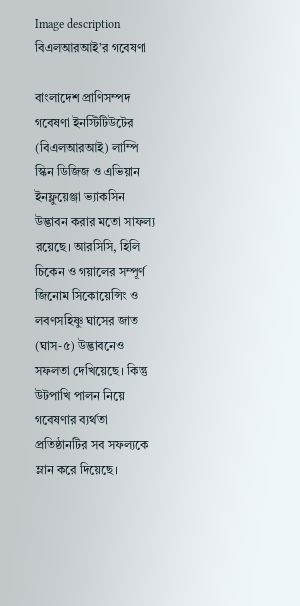Image description
বিএলআরআই’র গবেষণা

বাংলাদেশ প্রাণিসম্পদ গবেষণা ইনস্টিটিউটের (বিএলআরআই) লাম্পি স্কিন ডিজিজ ও এভিয়ান ইনফ্লুয়েঞ্জা ভ্যাকসিন উদ্ভাবন করার মতো সাফল্য রয়েছে। আরসিসি, হিলি চিকেন ও গয়ালের সম্পূর্ণ জিনোম সিকোয়েন্সিং ও লবণসহিষ্ণু ঘাসের জাত (ঘাস-৫) উদ্ভাবনেও সফলতা দেখিয়েছে। কিন্তু উটপাখি পালন নিয়ে গবেষণার ব্যর্থতা প্রতিষ্ঠানটির সব সফল্যকে ম্লান করে দিয়েছে।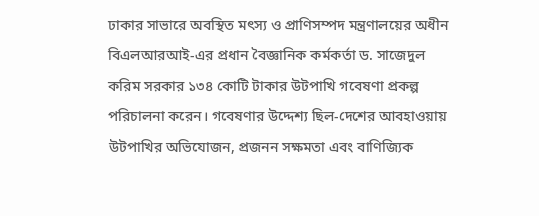ঢাকার সাভারে অবস্থিত মৎস্য ও প্রাণিসম্পদ মন্ত্রণালয়ের অধীন বিএলআরআই-এর প্রধান বৈজ্ঞানিক কর্মকর্তা ড. সাজেদুল করিম সরকার ১৩৪ কোটি টাকার উটপাখি গবেষণা প্রকল্প পরিচালনা করেন। গবেষণার উদ্দেশ্য ছিল-দেশের আবহাওয়ায় উটপাখির অভিযোজন, প্রজনন সক্ষমতা এবং বাণিজ্যিক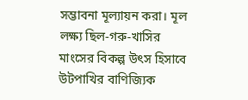সম্ভাবনা মূল্যায়ন করা। মূল লক্ষ্য ছিল-গরু-খাসির মাংসের বিকল্প উৎস হিসাবে উটপাখির বাণিজ্যিক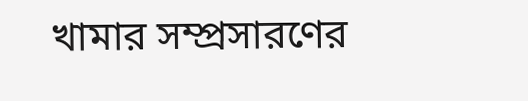খামার সম্প্রসারণের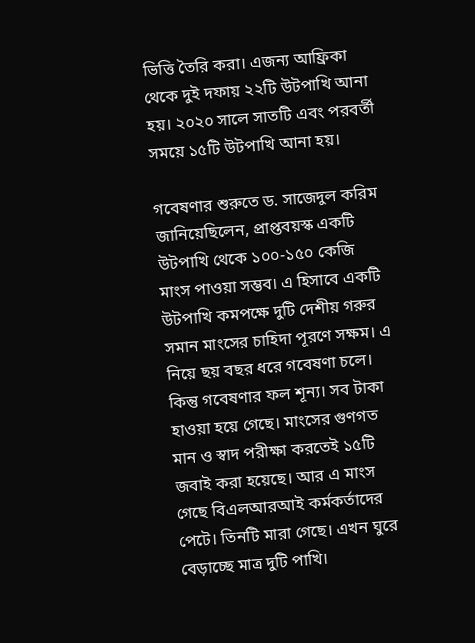ভিত্তি তৈরি করা। এজন্য আফ্রিকা থেকে দুই দফায় ২২টি উটপাখি আনা হয়। ২০২০ সালে সাতটি এবং পরবর্তী সময়ে ১৫টি উটপাখি আনা হয়।

গবেষণার শুরুতে ড. সাজেদুল করিম জানিয়েছিলেন, প্রাপ্তবয়স্ক একটি উটপাখি থেকে ১০০-১৫০ কেজি মাংস পাওয়া সম্ভব। এ হিসাবে একটি উটপাখি কমপক্ষে দুটি দেশীয় গরুর সমান মাংসের চাহিদা পূরণে সক্ষম। এ নিয়ে ছয় বছর ধরে গবেষণা চলে। কিন্তু গবেষণার ফল শূন্য। সব টাকা হাওয়া হয়ে গেছে। মাংসের গুণগত মান ও স্বাদ পরীক্ষা করতেই ১৫টি জবাই করা হয়েছে। আর এ মাংস গেছে বিএলআরআই কর্মকর্তাদের পেটে। তিনটি মারা গেছে। এখন ঘুরে বেড়াচ্ছে মাত্র দুটি পাখি।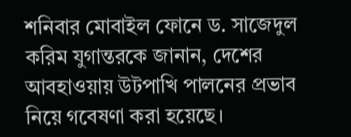শনিবার মোবাইল ফোনে ড. সাজেদুল করিম যুগান্তরকে জানান, দেশের আবহাওয়ায় উটপাখি পালনের প্রভাব নিয়ে গবেষণা করা হয়েছে।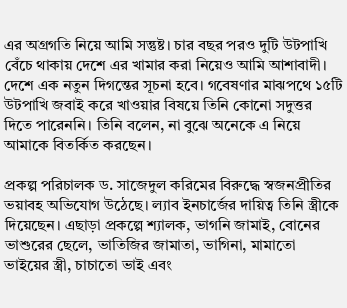এর অগ্রগতি নিয়ে আমি সন্তুষ্ট। চার বছর পরও দুটি উটপাখি বেঁচে থাকায় দেশে এর খামার করা নিয়েও আমি আশাবাদী। দেশে এক নতুন দিগন্তের সূচনা হবে। গবেষণার মাঝপথে ১৫টি উটপাখি জবাই করে খাওয়ার বিষয়ে তিনি কোনো সদুত্তর দিতে পারেননি। তিনি বলেন, না বুঝে অনেকে এ নিয়ে আমাকে বিতর্কিত করছেন।

প্রকল্প পরিচালক ড. সাজেদুল করিমের বিরুদ্ধে স্বজনপ্রীতির ভয়াবহ অভিযোগ উঠেছে। ল্যাব ইনচার্জের দায়িত্ব তিনি স্ত্রীকে দিয়েছেন। এছাড়া প্রকল্পে শ্যালক, ভাগনি জামাই, বোনের ভাশুরের ছেলে, ভাতিজির জামাতা, ভাগিনা, মামাতো ভাইয়ের স্ত্রী, চাচাতো ভাই এবং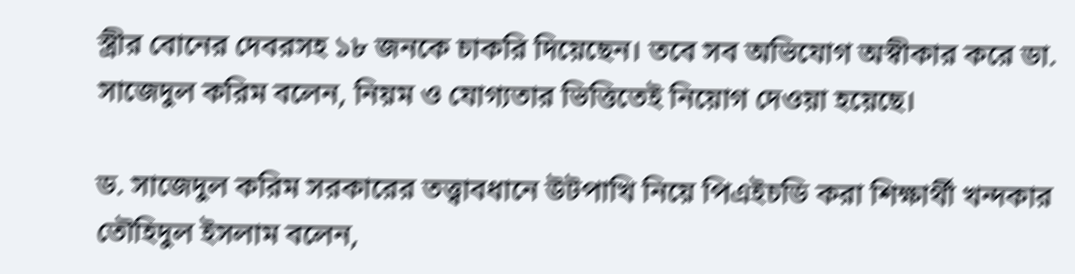স্ত্রীর বোনের দেবরসহ ১৮ জনকে চাকরি দিয়েছেন। তবে সব অভিযোগ অস্বীকার করে ডা. সাজেদুল করিম বলেন, নিয়ম ও যোগ্যতার ভিত্তিতেই নিয়োগ দেওয়া হয়েছে।

ড. সাজেদুল করিম সরকারের তত্ত্বাবধানে উটপাখি নিয়ে পিএইচডি করা শিক্ষার্থী খন্দকার তৌহিদুল ইসলাম বলেন,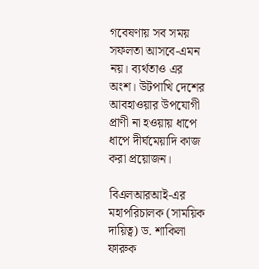গবেষণায় সব সময় সফলতা আসবে-এমন নয়। ব্যর্থতাও এর অংশ। উটপাখি দেশের আবহাওয়ার উপযোগী প্রাণী না হওয়ায় ধাপে ধাপে দীর্ঘমেয়াদি কাজ করা প্রয়োজন।

বিএলআরআই-এর মহাপরিচালক (সাময়িক দায়িত্ব) ড. শাকিলা ফারুক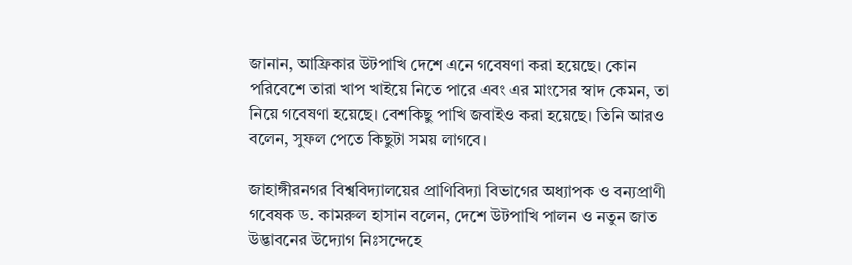জানান, আফ্রিকার উটপাখি দেশে এনে গবেষণা করা হয়েছে। কোন পরিবেশে তারা খাপ খাইয়ে নিতে পারে এবং এর মাংসের স্বাদ কেমন, তা নিয়ে গবেষণা হয়েছে। বেশকিছু পাখি জবাইও করা হয়েছে। তিনি আরও বলেন, সুফল পেতে কিছুটা সময় লাগবে।

জাহাঙ্গীরনগর বিশ্ববিদ্যালয়ের প্রাণিবিদ্যা বিভাগের অধ্যাপক ও বন্যপ্রাণী গবেষক ড. কামরুল হাসান বলেন, দেশে উটপাখি পালন ও নতুন জাত উদ্ভাবনের উদ্যোগ নিঃসন্দেহে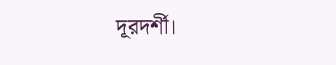দূরদর্শী।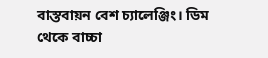বাস্তবায়ন বেশ চ্যালেঞ্জিং। ডিম থেকে বাচ্চা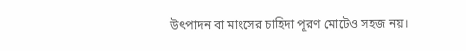উৎপাদন বা মাংসের চাহিদা পূরণ মোটেও সহজ নয়।